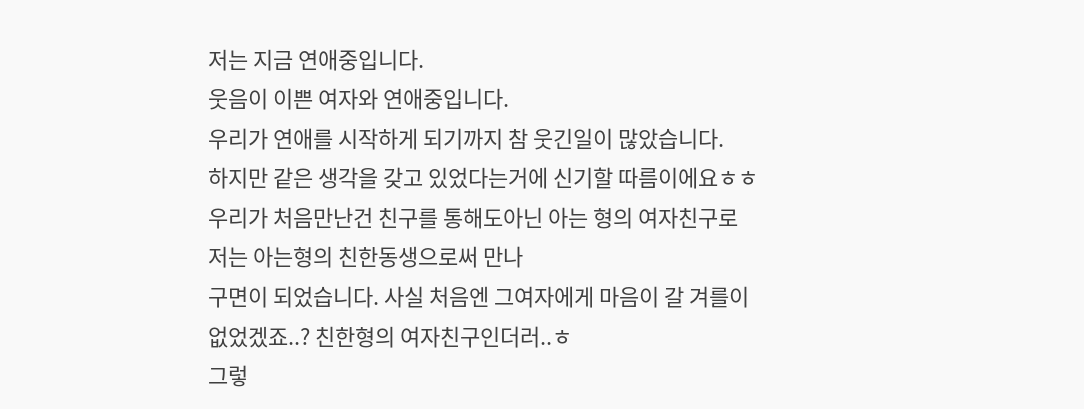저는 지금 연애중입니다.
웃음이 이쁜 여자와 연애중입니다.
우리가 연애를 시작하게 되기까지 참 웃긴일이 많았습니다.
하지만 같은 생각을 갖고 있었다는거에 신기할 따름이에요ㅎㅎ
우리가 처음만난건 친구를 통해도아닌 아는 형의 여자친구로 저는 아는형의 친한동생으로써 만나
구면이 되었습니다. 사실 처음엔 그여자에게 마음이 갈 겨를이없었겠죠..? 친한형의 여자친구인더러..ㅎ
그렇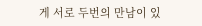게 서로 두번의 만남이 있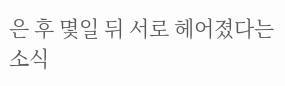은 후 몇일 뒤 서로 헤어졌다는 소식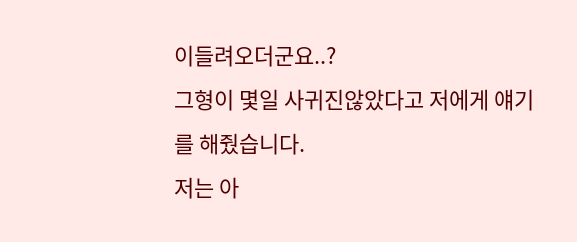이들려오더군요..?
그형이 몇일 사귀진않았다고 저에게 얘기를 해줬습니다.
저는 아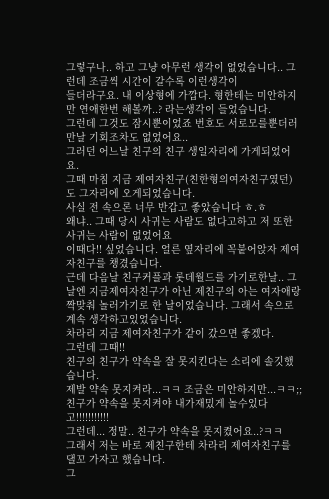그렇구나.. 하고 그냥 아무런 생각이 없었습니다.. 그런데 조금씩 시간이 갈수록 이런생각이
들더라구요. 내 이상형에 가깝다. 형한테는 미안하지만 연애한번 해볼까..? 라는생각이 들었습니다.
그런데 그것도 잠시뿐이었죠 번호도 서로모를뿐더러 만날 기회조차도 없었어요..
그러던 어느날 친구의 친구 생일자리에 가게되었어요.
그때 마침 지금 제여자친구(친한형의여자친구였던)도 그자리에 오게되었습니다.
사실 전 속으론 너무 반갑고 좋았습니다 ㅎ.ㅎ
왜냐.. 그때 당시 사귀는 사람도 없다고하고 저 또한 사귀는 사람이 없었어요
이때다!! 싶었습니다. 얼른 옆자리에 꼭붙어앉자 제여자친구를 챙겼습니다.
근데 다음날 친구커플과 롯데월드를 가기로한날.. 그날엔 지금제여자친구가 아닌 제친구의 아는 여자애랑
짝맞춰 놀러가기로 한 날이었습니다. 그래서 속으로 계속 생각하고있었습니다.
차라리 지금 제여자친구가 같이 갔으면 좋겠다.
그런데 그때!!
친구의 친구가 약속을 잘 못지킨다는 소리에 솔깃했습니다.
제발 약속 못지켜라...ㅋㅋ 조금은 미안하지만...ㅋㅋ;;
친구가 약속을 못지켜야 내가재밌게 놀수있다고!!!!!!!!!!!
그런데... 정말.. 친구가 약속을 못지켰어요..?ㅋㅋ
그래서 저는 바로 제친구한테 차라리 제여자친구를 댈꼬 가자고 했습니다.
그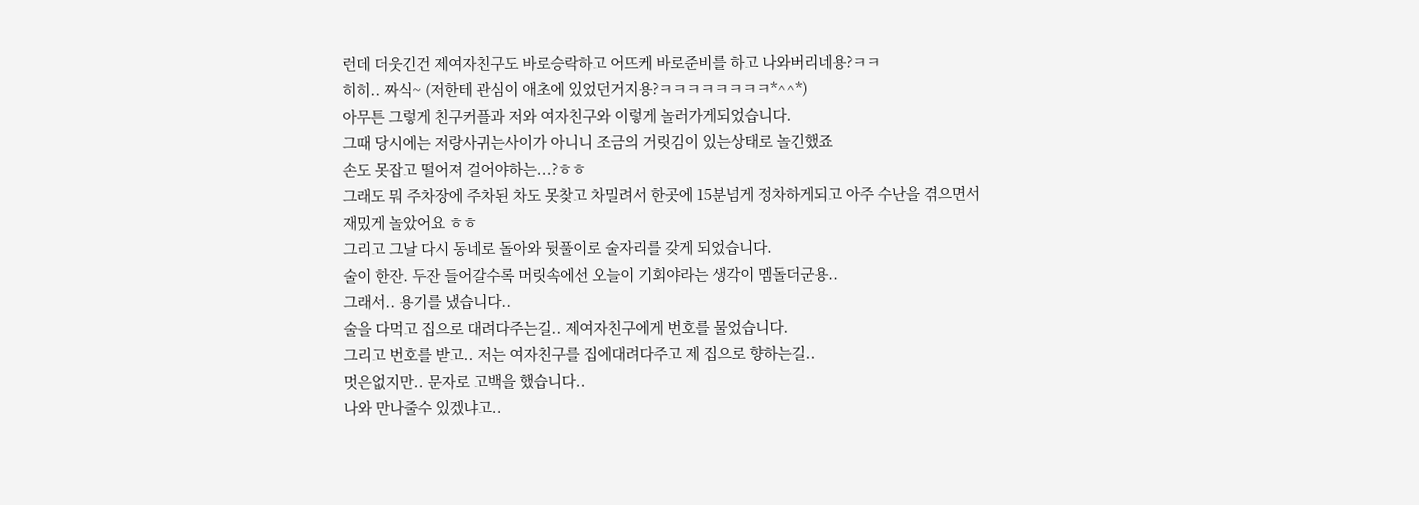런데 더웃긴건 제여자친구도 바로승락하고 어뜨케 바로준비를 하고 나와버리네용?ㅋㅋ
히히.. 짜식~ (저한테 관심이 애초에 있었던거지용?ㅋㅋㅋㅋㅋㅋㅋㅋ*^^*)
아무튼 그렇게 친구커플과 저와 여자친구와 이렇게 놀러가게되었습니다.
그때 당시에는 저랑사귀는사이가 아니니 조금의 거릿김이 있는상태로 놀긴했죠
손도 못잡고 떨어져 걸어야하는...?ㅎㅎ
그래도 뭐 주차장에 주차된 차도 못찾고 차밀려서 한곳에 15분넘게 정차하게되고 아주 수난을 겪으면서
재밌게 놀았어요 ㅎㅎ
그리고 그날 다시 동네로 돌아와 뒷풀이로 술자리를 갖게 되었습니다.
술이 한잔. 두잔 들어갈수록 머릿속에선 오늘이 기회야라는 생각이 멤돌더군용..
그래서.. 용기를 냈습니다..
술을 다먹고 집으로 대려다주는길.. 제여자친구에게 번호를 물었습니다.
그리고 번호를 받고.. 저는 여자친구를 집에대려다주고 제 집으로 향하는길..
멋은없지만.. 문자로 고백을 했습니다..
나와 만나줄수 있겠냐고..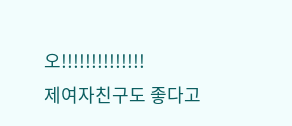오!!!!!!!!!!!!!!
제여자친구도 좋다고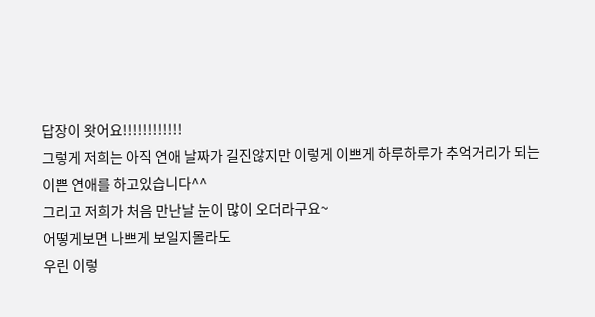답장이 왓어요!!!!!!!!!!!!
그렇게 저희는 아직 연애 날짜가 길진않지만 이렇게 이쁘게 하루하루가 추억거리가 되는
이쁜 연애를 하고있습니다^^
그리고 저희가 처음 만난날 눈이 많이 오더라구요~
어떻게보면 나쁘게 보일지몰라도
우린 이렇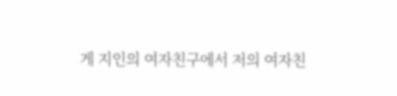게 지인의 여자친구에서 저의 여자친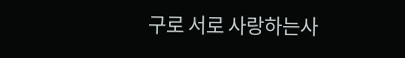구로 서로 사랑하는사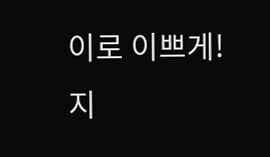이로 이쁘게!
지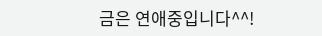금은 연애중입니다^^!